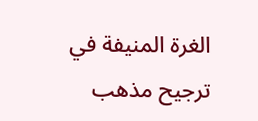الغرة المنيفة في ترجيح مذهب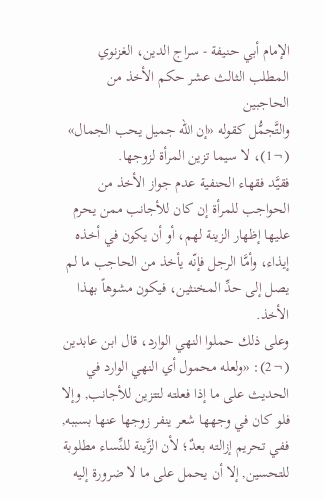الإمام أبي حنيفة - سراج الدين، الغزنوي
المطلب الثالث عشر حكم الأخذ من الحاجبين
والتَّجمُّل كقوله «إن الله جميل يحب الجمال» (¬1)، لا سيما تزين المرأة لزوجها.
فقيَّد فقهاء الحنفية عدم جواز الأخذ من الحواجب للمرأة إن كان للأجانب ممن يحرم عليها إظهار الزينة لهم، أو أن يكون في أخذه إيذاء، وأمَّا الرجل فإنّه يأخذ من الحاجب ما لم يصل إلى حدِّ المخنثين، فيكون مشوهاً بهذا الأخذ.
وعلى ذلك حملوا النهي الوارد، قال ابن عابدين (¬2): «ولعله محمول أي النهي الوارد في الحديث على ما إذا فعلته لتتزين للأجانب, وإلا فلو كان في وجهها شعر ينفر زوجها عنها بسببه, ففي تحريم إزالته بعدٌ؛ لأن الزَّينة للنِّساء مطلوبة للتحسين, إلا أن يحمل على ما لا ضرورة إليه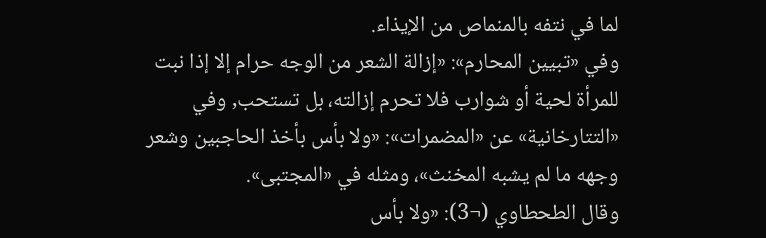لما في نتفه بالمنماص من الإيذاء.
وفي «تبيين المحارم»: «إزالة الشعر من الوجه حرام إلا إذا نبت للمرأة لحية أو شوارب فلا تحرم إزالته، بل تستحب, وفي «التتارخانية» عن «المضمرات»: «ولا بأس بأخذ الحاجبين وشعر وجهه ما لم يشبه المخنث»، ومثله في «المجتبى».
وقال الطحطاوي (¬3): «ولا بأس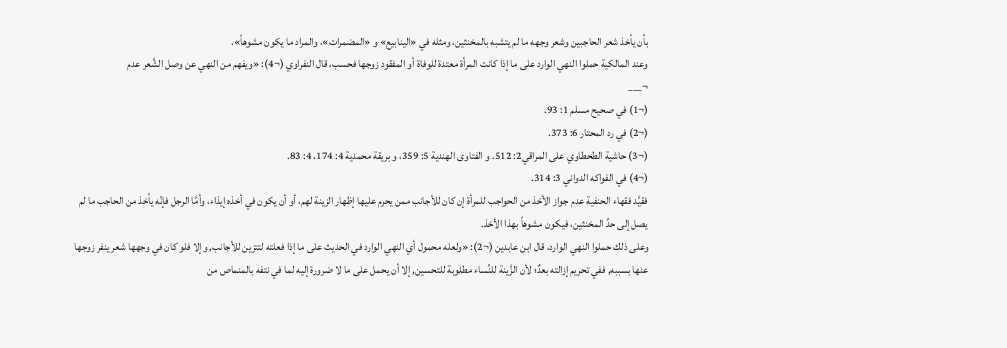بأن يأخذ شعر الحاجبين وشعر وجهه ما لم يتشبه بالمخنثين، ومثله في «الينابيع» و «المضمرات»، والمراد ما يكون مشوهاً».
وعند المالكية حملوا النهي الوارد على ما إذا كانت المرأة معتدة للوفاة أو المفقود زوجها فحسب، قال النفراوي (¬4): «ويفهم من النهي عن وصل الشَّعر عدم
¬___
(¬1) في صحيح مسلم 1: 93.
(¬2) في رد المحتار 6: 373.
(¬3) حاشية الطحطاوي على المراقي2: 512. و الفتاوى الهندية 5: 359، و بريقة محمدية 4: 174، 4: 83.
(¬4) في الفواكه الدواني 3: 314.
فقيَّد فقهاء الحنفية عدم جواز الأخذ من الحواجب للمرأة إن كان للأجانب ممن يحرم عليها إظهار الزينة لهم، أو أن يكون في أخذه إيذاء، وأمَّا الرجل فإنّه يأخذ من الحاجب ما لم يصل إلى حدِّ المخنثين، فيكون مشوهاً بهذا الأخذ.
وعلى ذلك حملوا النهي الوارد، قال ابن عابدين (¬2): «ولعله محمول أي النهي الوارد في الحديث على ما إذا فعلته لتتزين للأجانب, وإلا فلو كان في وجهها شعر ينفر زوجها عنها بسببه, ففي تحريم إزالته بعدٌ؛ لأن الزَّينة للنِّساء مطلوبة للتحسين, إلا أن يحمل على ما لا ضرورة إليه لما في نتفه بالمنماص من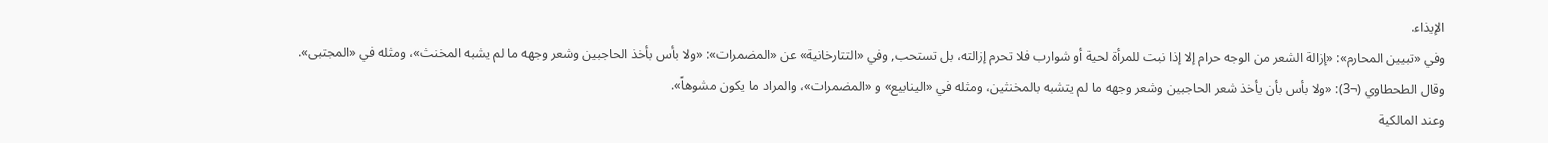الإيذاء.
وفي «تبيين المحارم»: «إزالة الشعر من الوجه حرام إلا إذا نبت للمرأة لحية أو شوارب فلا تحرم إزالته، بل تستحب, وفي «التتارخانية» عن «المضمرات»: «ولا بأس بأخذ الحاجبين وشعر وجهه ما لم يشبه المخنث»، ومثله في «المجتبى».
وقال الطحطاوي (¬3): «ولا بأس بأن يأخذ شعر الحاجبين وشعر وجهه ما لم يتشبه بالمخنثين، ومثله في «الينابيع» و «المضمرات»، والمراد ما يكون مشوهاً».
وعند المالكية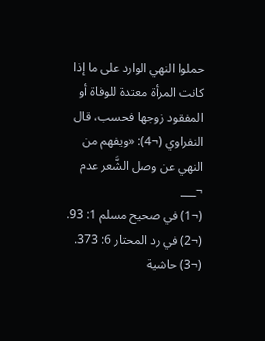حملوا النهي الوارد على ما إذا كانت المرأة معتدة للوفاة أو المفقود زوجها فحسب، قال النفراوي (¬4): «ويفهم من النهي عن وصل الشَّعر عدم
¬___
(¬1) في صحيح مسلم 1: 93.
(¬2) في رد المحتار 6: 373.
(¬3) حاشية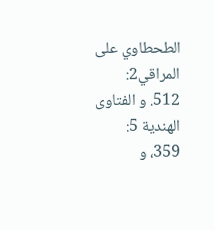الطحطاوي على المراقي2: 512. و الفتاوى الهندية 5: 359، و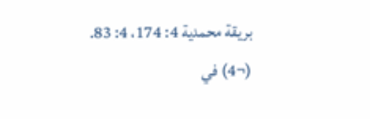بريقة محمدية 4: 174، 4: 83.
(¬4) في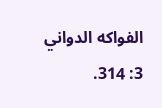الفواكه الدواني 3: 314.